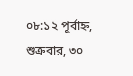০৮:১২ পূর্বাহ্ন, শুক্রবার, ৩০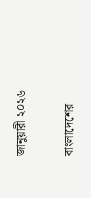জানুয়ারী ২০২৬

বাংলাদেশের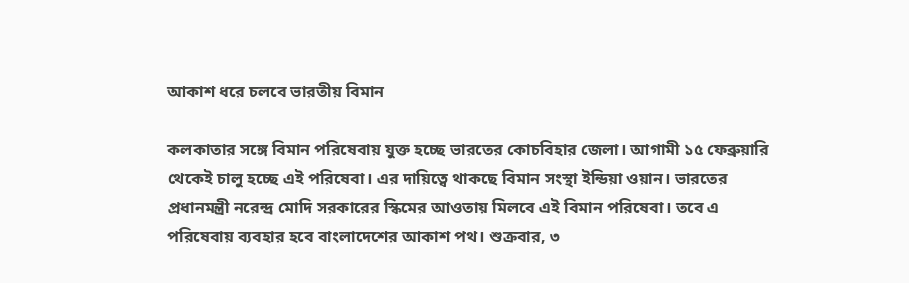আকাশ ধরে চলবে ভারতীয় বিমান

কলকাতার সঙ্গে বিমান পরিষেবায় যুক্ত হচ্ছে ভারতের কোচবিহার জেলা। আগামী ১৫ ফেব্রুয়ারি থেকেই চালু হচ্ছে এই পরিষেবা। এর দায়িত্বে থাকছে বিমান সংস্থা ইন্ডিয়া ওয়ান। ভারতের প্রধানমন্ত্রী নরেন্দ্র মোদি সরকারের স্কিমের আওতায় মিলবে এই বিমান পরিষেবা। তবে এ পরিষেবায় ব্যবহার হবে বাংলাদেশের আকাশ পথ। শুক্রবার, ৩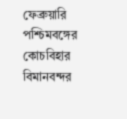ফেব্রুয়ারি পশ্চিমবঙ্গের কোচবিহার বিমানবন্দর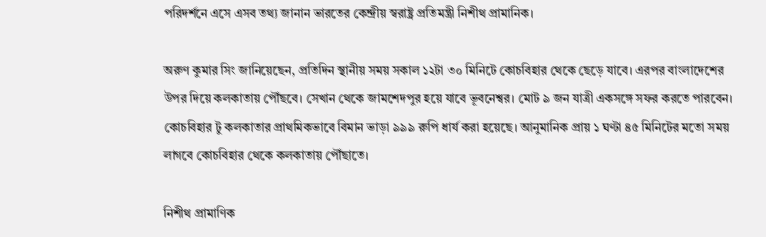পরিদর্শনে এসে এসব তথ্য জানান ভারতের কেন্দ্রীয় স্বরাষ্ট্র প্রতিমন্ত্রী নিশীথ প্রামানিক।

অরুণ কুমার সিং জানিয়েছেন, প্রতিদিন স্থানীয় সময় সকাল ১২টা ৩০ মিনিটে কোচবিহার থেকে ছেড়ে যাবে। এরপর বাংলাদেশের উপর দিয়ে কলকাতায় পৌঁছবে। সেখান থেকে জামশেদপুর হয়ে যাবে ভূবনেশ্বর। মোট ৯ জন যাত্রী একসঙ্গে সফর করতে পারবেন। কোচবিহার টু কলকাতার প্রাথমিকভাবে বিমান ভাড়া ৯৯৯ রুপি ধার্য করা হয়েছে। আনুমানিক প্রায় ১ ঘণ্টা ৪৫ মিনিটের মতো সময় লাগবে কোচবিহার থেকে কলকাতায় পৌঁছাতে।

নিশীথ প্রামাণিক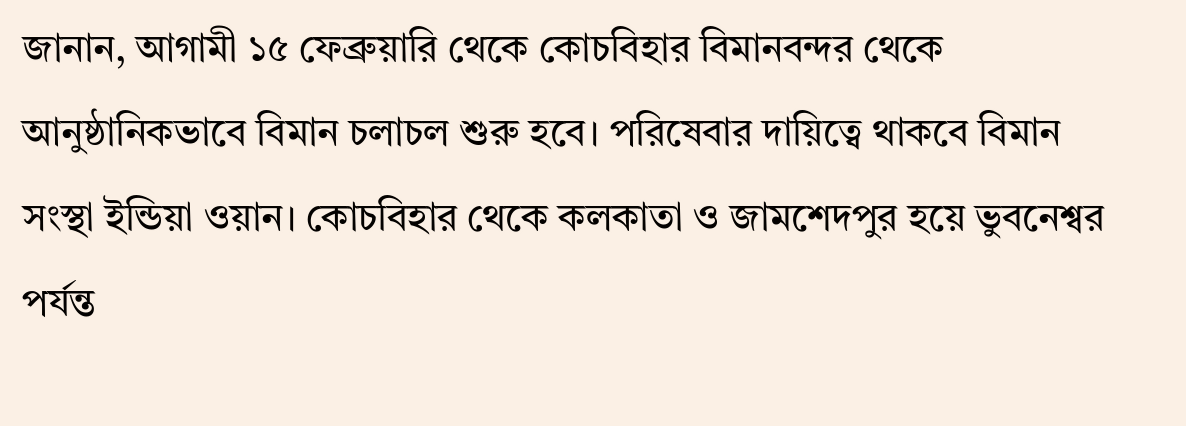জানান, আগামী ১৫ ফেব্রুয়ারি থেকে কোচবিহার বিমানবন্দর থেকে আনুষ্ঠানিকভাবে বিমান চলাচল শুরু হবে। পরিষেবার দায়িত্বে থাকবে বিমান সংস্থা ইন্ডিয়া ওয়ান। কোচবিহার থেকে কলকাতা ও জামশেদপুর হয়ে ভুবনেশ্বর পর্যন্ত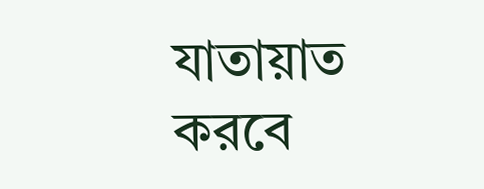যাতায়াত করবে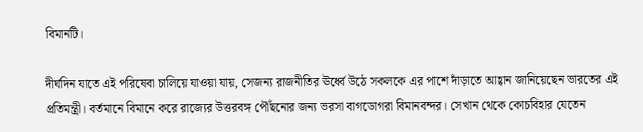বিমানটি।

দীর্ঘদিন যাতে এই পরিষেবা চালিয়ে যাওয়া যায়, সেজন্য রাজনীতির ঊর্ধ্বে উঠে সকলকে এর পাশে দাঁড়াতে আহ্বান জানিয়েছেন ভারতের এই প্রতিমন্ত্রী। বর্তমানে বিমানে করে রাজ্যের উত্তরবঙ্গ পৌঁছনোর জন্য ভরসা বাগডোগরা বিমানবন্দর। সেখান থেকে কোচবিহার যেতেন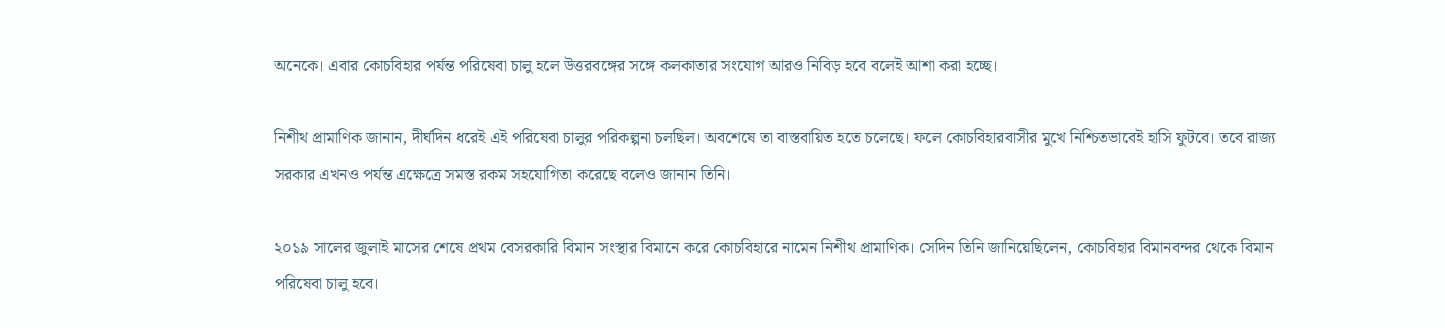অনেকে। এবার কোচবিহার পর্যন্ত পরিষেবা চালু হলে উত্তরবঙ্গের সঙ্গে কলকাতার সংযোগ আরও নিবিড় হবে বলেই আশা করা হচ্ছে।

নিশীথ প্রামাণিক জানান, দীর্ঘদিন ধরেই এই পরিষেবা চালুর পরিকল্পনা চলছিল। অবশেষে তা বাস্তবায়িত হতে চলেছে। ফলে কোচবিহারবাসীর মুখে নিশ্চিতভাবেই হাসি ফুটবে। তবে রাজ্য সরকার এখনও পর্যন্ত এক্ষেত্রে সমস্ত রকম সহযোগিতা করেছে বলেও জানান তিনি।

২০১৯ সালের জুলাই মাসের শেষে প্রথম বেসরকারি বিমান সংস্থার বিমানে করে কোচবিহারে নামেন নিশীথ প্রামাণিক। সেদিন তিনি জানিয়েছিলেন, কোচবিহার বিমানবন্দর থেকে বিমান পরিষেবা চালু হবে।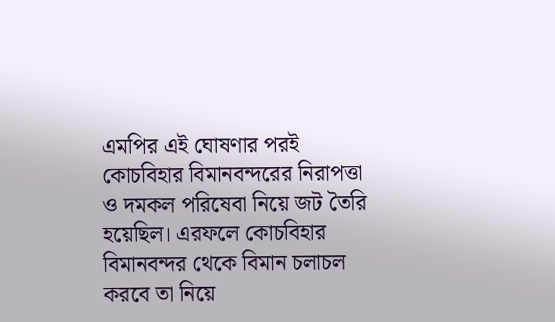এমপির এই ঘোষণার পরই কোচবিহার বিমানবন্দরের নিরাপত্তা ও দমকল পরিষেবা নিয়ে জট তৈরি হয়েছিল। এরফলে কোচবিহার বিমানবন্দর থেকে বিমান চলাচল করবে তা নিয়ে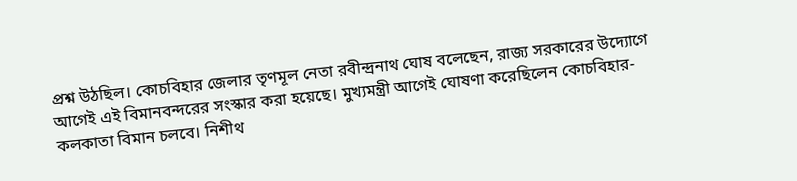প্রশ্ন উঠছিল। কোচবিহার জেলার তৃণমূল নেতা রবীন্দ্রনাথ ঘোষ বলেছেন, রাজ্য সরকারের উদ্যোগে আগেই এই বিমানবন্দরের সংস্কার করা হয়েছে। মুখ্যমন্ত্রী আগেই ঘোষণা করেছিলেন কোচবিহার- কলকাতা বিমান চলবে। নিশীথ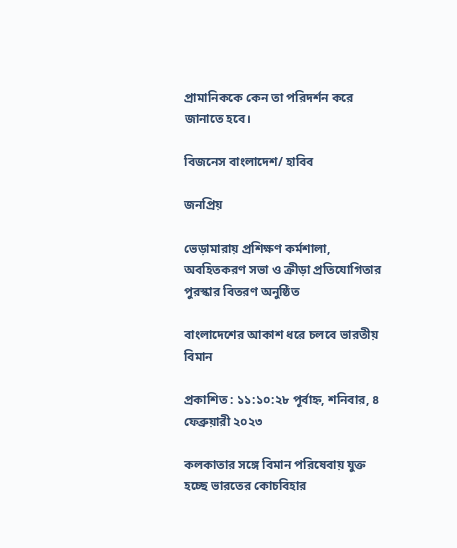প্রামানিককে কেন তা পরিদর্শন করে জানাতে হবে।

বিজনেস বাংলাদেশ/ হাবিব

জনপ্রিয়

ভেড়ামারায় প্রশিক্ষণ কর্মশালা, অবহিতকরণ সভা ও ক্রীড়া প্রতিযোগিতার পুরস্কার বিতরণ অনুষ্ঠিত

বাংলাদেশের আকাশ ধরে চলবে ভারতীয় বিমান

প্রকাশিত : ১১:১০:২৮ পূর্বাহ্ন, শনিবার, ৪ ফেব্রুয়ারী ২০২৩

কলকাতার সঙ্গে বিমান পরিষেবায় যুক্ত হচ্ছে ভারতের কোচবিহার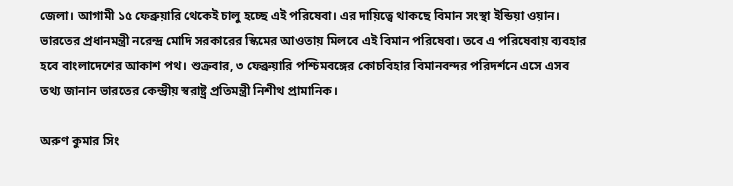জেলা। আগামী ১৫ ফেব্রুয়ারি থেকেই চালু হচ্ছে এই পরিষেবা। এর দায়িত্বে থাকছে বিমান সংস্থা ইন্ডিয়া ওয়ান। ভারতের প্রধানমন্ত্রী নরেন্দ্র মোদি সরকারের স্কিমের আওতায় মিলবে এই বিমান পরিষেবা। তবে এ পরিষেবায় ব্যবহার হবে বাংলাদেশের আকাশ পথ। শুক্রবার, ৩ ফেব্রুয়ারি পশ্চিমবঙ্গের কোচবিহার বিমানবন্দর পরিদর্শনে এসে এসব তথ্য জানান ভারতের কেন্দ্রীয় স্বরাষ্ট্র প্রতিমন্ত্রী নিশীথ প্রামানিক।

অরুণ কুমার সিং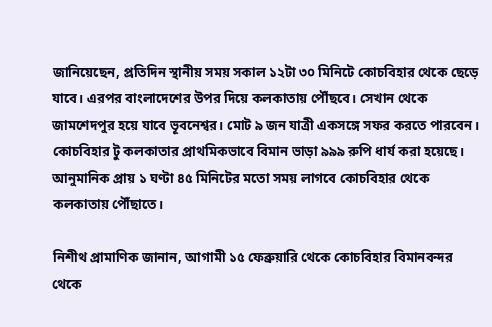জানিয়েছেন, প্রতিদিন স্থানীয় সময় সকাল ১২টা ৩০ মিনিটে কোচবিহার থেকে ছেড়ে যাবে। এরপর বাংলাদেশের উপর দিয়ে কলকাতায় পৌঁছবে। সেখান থেকে জামশেদপুর হয়ে যাবে ভূবনেশ্বর। মোট ৯ জন যাত্রী একসঙ্গে সফর করতে পারবেন। কোচবিহার টু কলকাতার প্রাথমিকভাবে বিমান ভাড়া ৯৯৯ রুপি ধার্য করা হয়েছে। আনুমানিক প্রায় ১ ঘণ্টা ৪৫ মিনিটের মতো সময় লাগবে কোচবিহার থেকে কলকাতায় পৌঁছাতে।

নিশীথ প্রামাণিক জানান, আগামী ১৫ ফেব্রুয়ারি থেকে কোচবিহার বিমানবন্দর থেকে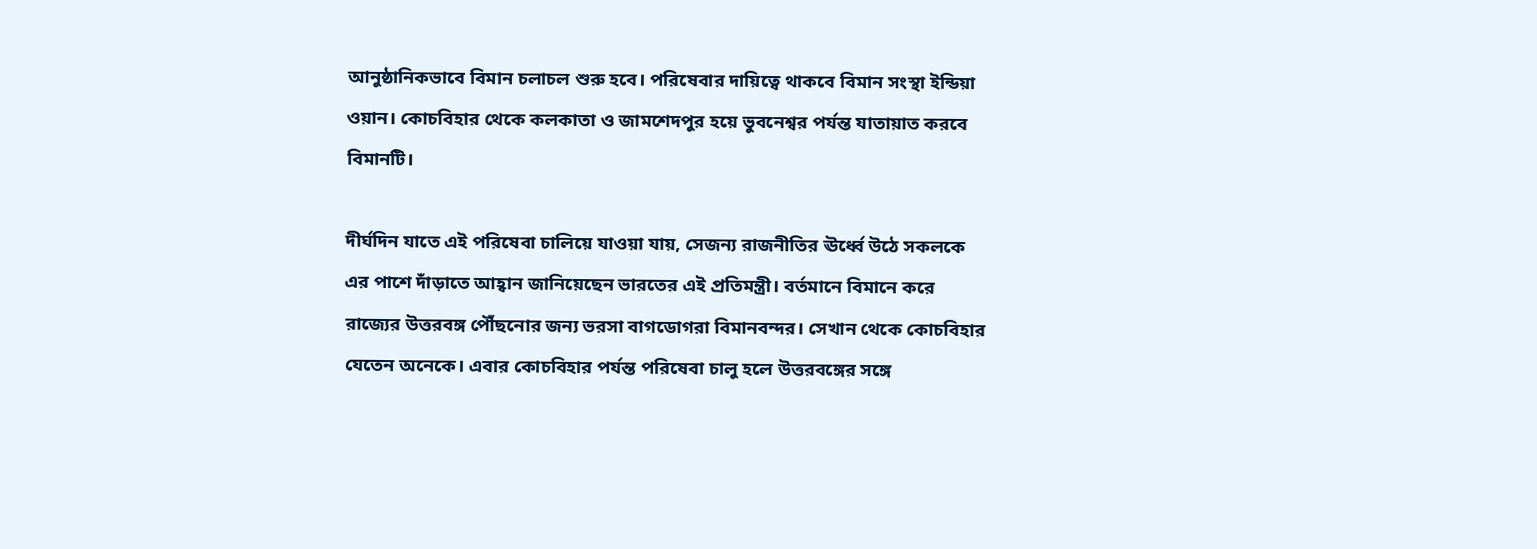আনুষ্ঠানিকভাবে বিমান চলাচল শুরু হবে। পরিষেবার দায়িত্বে থাকবে বিমান সংস্থা ইন্ডিয়া ওয়ান। কোচবিহার থেকে কলকাতা ও জামশেদপুর হয়ে ভুবনেশ্বর পর্যন্ত যাতায়াত করবে বিমানটি।

দীর্ঘদিন যাতে এই পরিষেবা চালিয়ে যাওয়া যায়, সেজন্য রাজনীতির ঊর্ধ্বে উঠে সকলকে এর পাশে দাঁড়াতে আহ্বান জানিয়েছেন ভারতের এই প্রতিমন্ত্রী। বর্তমানে বিমানে করে রাজ্যের উত্তরবঙ্গ পৌঁছনোর জন্য ভরসা বাগডোগরা বিমানবন্দর। সেখান থেকে কোচবিহার যেতেন অনেকে। এবার কোচবিহার পর্যন্ত পরিষেবা চালু হলে উত্তরবঙ্গের সঙ্গে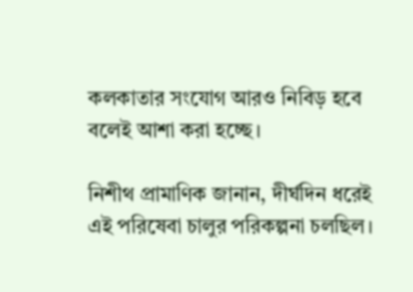কলকাতার সংযোগ আরও নিবিড় হবে বলেই আশা করা হচ্ছে।

নিশীথ প্রামাণিক জানান, দীর্ঘদিন ধরেই এই পরিষেবা চালুর পরিকল্পনা চলছিল।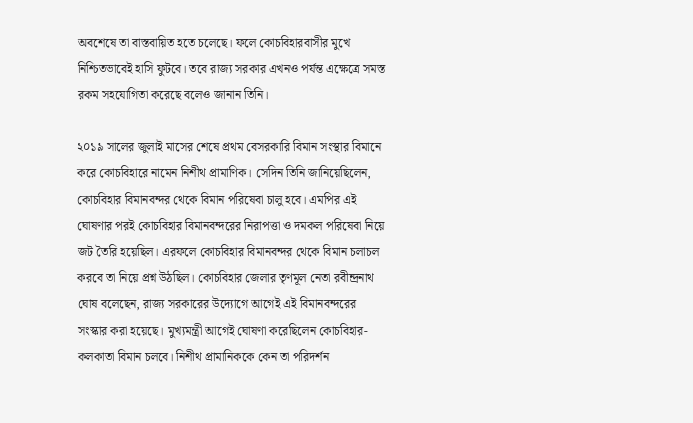অবশেষে তা বাস্তবায়িত হতে চলেছে। ফলে কোচবিহারবাসীর মুখে নিশ্চিতভাবেই হাসি ফুটবে। তবে রাজ্য সরকার এখনও পর্যন্ত এক্ষেত্রে সমস্ত রকম সহযোগিতা করেছে বলেও জানান তিনি।

২০১৯ সালের জুলাই মাসের শেষে প্রথম বেসরকারি বিমান সংস্থার বিমানে করে কোচবিহারে নামেন নিশীথ প্রামাণিক। সেদিন তিনি জানিয়েছিলেন, কোচবিহার বিমানবন্দর থেকে বিমান পরিষেবা চালু হবে। এমপির এই ঘোষণার পরই কোচবিহার বিমানবন্দরের নিরাপত্তা ও দমকল পরিষেবা নিয়ে জট তৈরি হয়েছিল। এরফলে কোচবিহার বিমানবন্দর থেকে বিমান চলাচল করবে তা নিয়ে প্রশ্ন উঠছিল। কোচবিহার জেলার তৃণমূল নেতা রবীন্দ্রনাথ ঘোষ বলেছেন, রাজ্য সরকারের উদ্যোগে আগেই এই বিমানবন্দরের সংস্কার করা হয়েছে। মুখ্যমন্ত্রী আগেই ঘোষণা করেছিলেন কোচবিহার- কলকাতা বিমান চলবে। নিশীথ প্রামানিককে কেন তা পরিদর্শন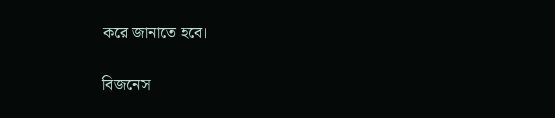করে জানাতে হবে।

বিজনেস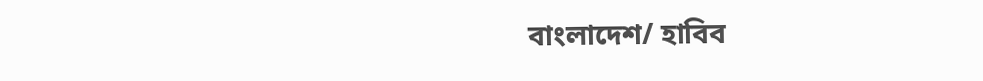বাংলাদেশ/ হাবিব